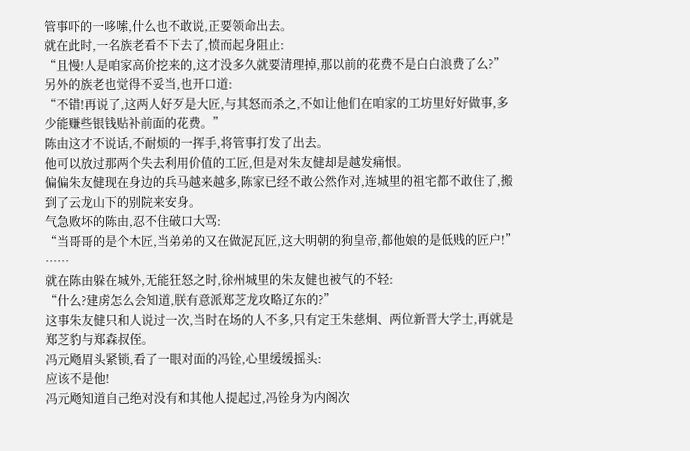管事吓的一哆嗦,什么也不敢说,正要领命出去。
就在此时,一名族老看不下去了,愤而起身阻止:
“且慢!人是咱家高价挖来的,这才没多久就要清理掉,那以前的花费不是白白浪费了么?”
另外的族老也觉得不妥当,也开口道:
“不错!再说了,这两人好歹是大匠,与其怒而杀之,不如让他们在咱家的工坊里好好做事,多少能赚些银钱贴补前面的花费。”
陈由这才不说话,不耐烦的一挥手,将管事打发了出去。
他可以放过那两个失去利用价值的工匠,但是对朱友健却是越发痛恨。
偏偏朱友健现在身边的兵马越来越多,陈家已经不敢公然作对,连城里的祖宅都不敢住了,搬到了云龙山下的别院来安身。
气急败坏的陈由,忍不住破口大骂:
“当哥哥的是个木匠,当弟弟的又在做泥瓦匠,这大明朝的狗皇帝,都他娘的是低贱的匠户!”
……
就在陈由躲在城外,无能狂怒之时,徐州城里的朱友健也被气的不轻:
“什么?建虏怎么会知道,朕有意派郑芝龙攻略辽东的?”
这事朱友健只和人说过一次,当时在场的人不多,只有定王朱慈炯、两位新晋大学士,再就是郑芝豹与郑森叔侄。
冯元飏眉头紧锁,看了一眼对面的冯铨,心里缓缓摇头:
应该不是他!
冯元飏知道自己绝对没有和其他人提起过,冯铨身为内阁次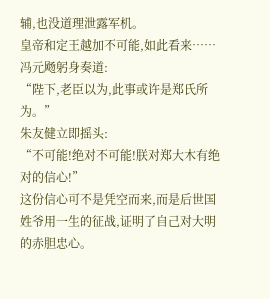辅,也没道理泄露军机。
皇帝和定王越加不可能,如此看来……
冯元飏躬身奏道:
“陛下,老臣以为,此事或许是郑氏所为。”
朱友健立即摇头:
“不可能!绝对不可能!朕对郑大木有绝对的信心!”
这份信心可不是凭空而来,而是后世国姓爷用一生的征战,证明了自己对大明的赤胆忠心。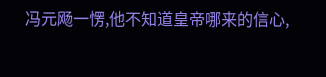冯元飏一愣,他不知道皇帝哪来的信心,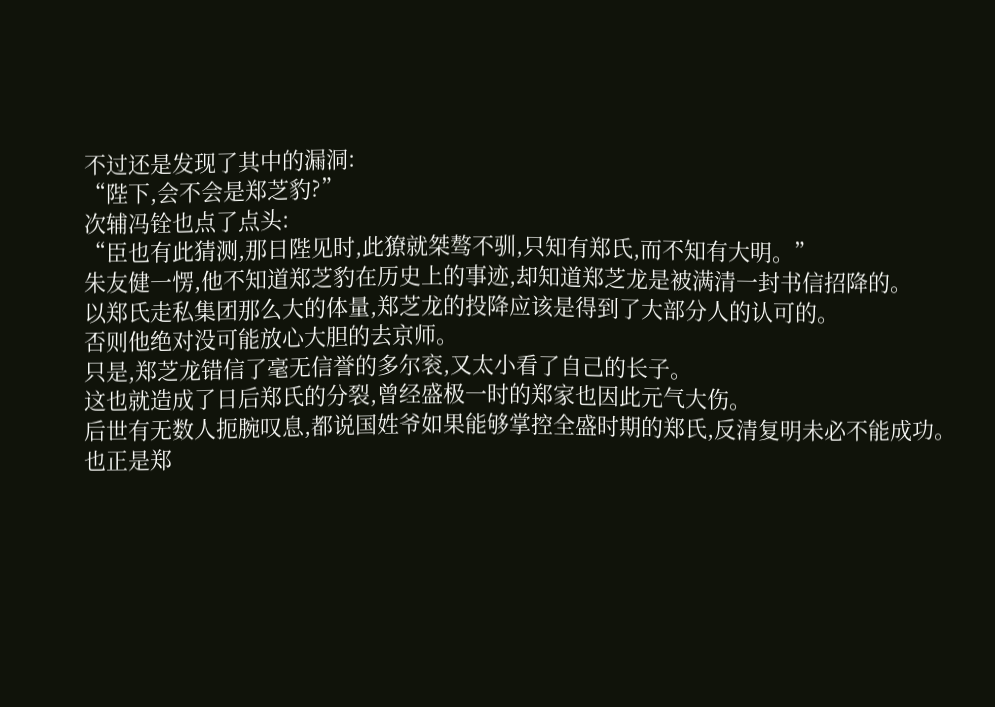不过还是发现了其中的漏洞:
“陛下,会不会是郑芝豹?”
次辅冯铨也点了点头:
“臣也有此猜测,那日陛见时,此獠就桀骜不驯,只知有郑氏,而不知有大明。”
朱友健一愣,他不知道郑芝豹在历史上的事迹,却知道郑芝龙是被满清一封书信招降的。
以郑氏走私集团那么大的体量,郑芝龙的投降应该是得到了大部分人的认可的。
否则他绝对没可能放心大胆的去京师。
只是,郑芝龙错信了毫无信誉的多尔衮,又太小看了自己的长子。
这也就造成了日后郑氏的分裂,曾经盛极一时的郑家也因此元气大伤。
后世有无数人扼腕叹息,都说国姓爷如果能够掌控全盛时期的郑氏,反清复明未必不能成功。
也正是郑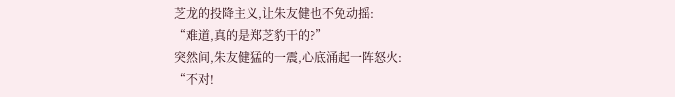芝龙的投降主义,让朱友健也不免动摇:
“难道,真的是郑芝豹干的?”
突然间,朱友健猛的一震,心底涌起一阵怒火:
“不对!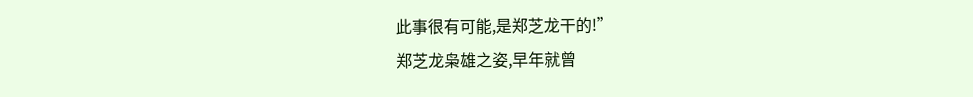此事很有可能,是郑芝龙干的!”
郑芝龙枭雄之姿,早年就曾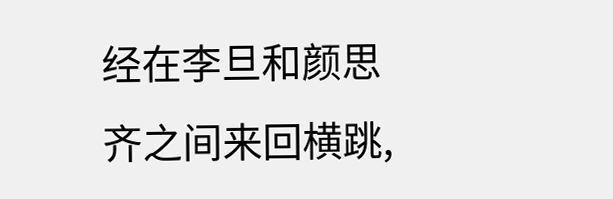经在李旦和颜思齐之间来回横跳,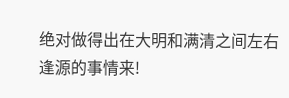绝对做得出在大明和满清之间左右逢源的事情来!